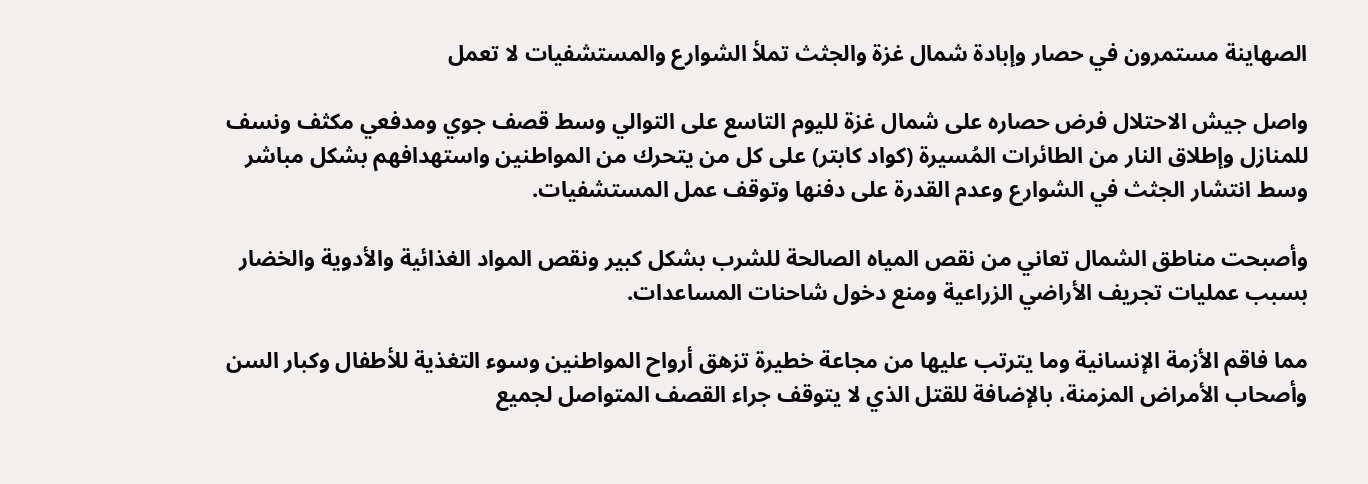الصهاينة مستمرون في حصار وإبادة شمال غزة والجثث تملأ الشوارع والمستشفيات لا تعمل

واصل جيش الاحتلال فرض حصاره على شمال غزة لليوم التاسع على التوالي وسط قصف جوي ومدفعي مكثف ونسف للمنازل وإطلاق النار من الطائرات المُسيرة (كواد كابتر) على كل من يتحرك من المواطنين واستهدافهم بشكل مباشر وسط انتشار الجثث في الشوارع وعدم القدرة على دفنها وتوقف عمل المستشفيات.

وأصبحت مناطق الشمال تعاني من نقص المياه الصالحة للشرب بشكل كبير ونقص المواد الغذائية والأدوية والخضار بسبب عمليات تجريف الأراضي الزراعية ومنع دخول شاحنات المساعدات.

مما فاقم الأزمة الإنسانية وما يترتب عليها من مجاعة خطيرة تزهق أرواح المواطنين وسوء التغذية للأطفال وكبار السن وأصحاب الأمراض المزمنة، بالإضافة للقتل الذي لا يتوقف جراء القصف المتواصل لجميع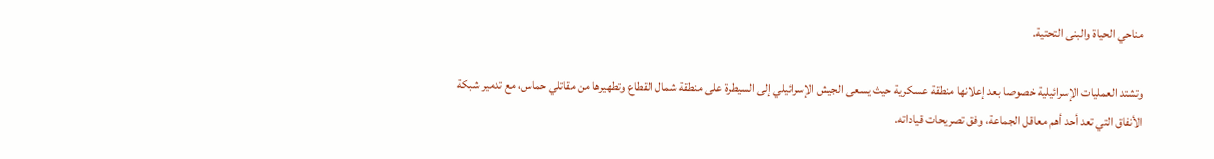مناحي الحياة والبنى التحتية.

وتشتد العمليات الإسرائيلية خصوصا بعد إعلانها منطقة عسكرية حيث يسعى الجيش الإسرائيلي إلى السيطرة على منطقة شمال القطاع وتطهيرها من مقاتلي حماس، مع تدمير شبكة الأنفاق التي تعد أحد أهم معاقل الجماعة، وفق تصريحات قياداته.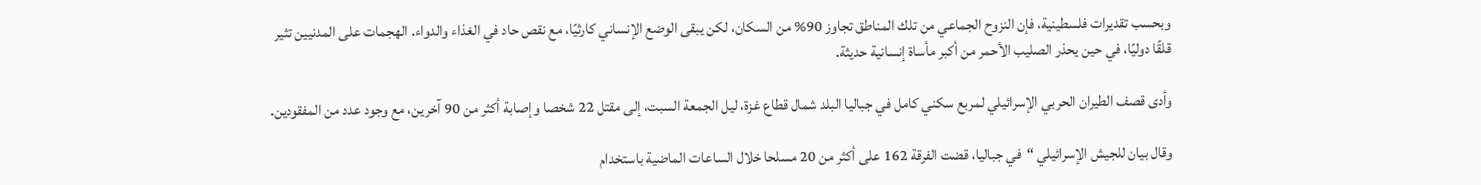وبحسب تقديرات فلسطينية، فإن النزوح الجماعي من تلك المناطق تجاوز 90% من السكان، لكن يبقى الوضع الإنساني كارثيًا، مع نقص حاد في الغذاء والدواء. الهجمات على المدنيين تثير قلقًا دوليًا، في حين يحذر الصليب الأحمر من أكبر مأساة إنسانية حديثة.

وأدى قصف الطيران الحربي الإسرائيلي لمربع سكني كامل في جباليا البلد شمال قطاع غزة، ليل الجمعة السبت، إلى مقتل 22 شخصا وإصابة أكثر من 90 آخرين، مع وجود عدد من المفقودين.

وقال بيان للجيش الإسرائيلي “في جباليا، قضت الفرقة 162 على أكثر من 20 مسلحا خلال الساعات الماضية باستخدام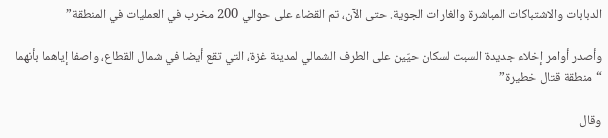الدبابات والاشتباكات المباشرة والغارات الجوية. حتى الآن، تم القضاء على حوالي 200 مخرب في العمليات في المنطقة”

وأصدر أوامر إخلاء جديدة السبت لسكان حيّين على الطرف الشمالي لمدينة غزة، التي تقع أيضا في شمال القطاع، واصفا إياهما بأنهما “منطقة قتال خطيرة”

وقال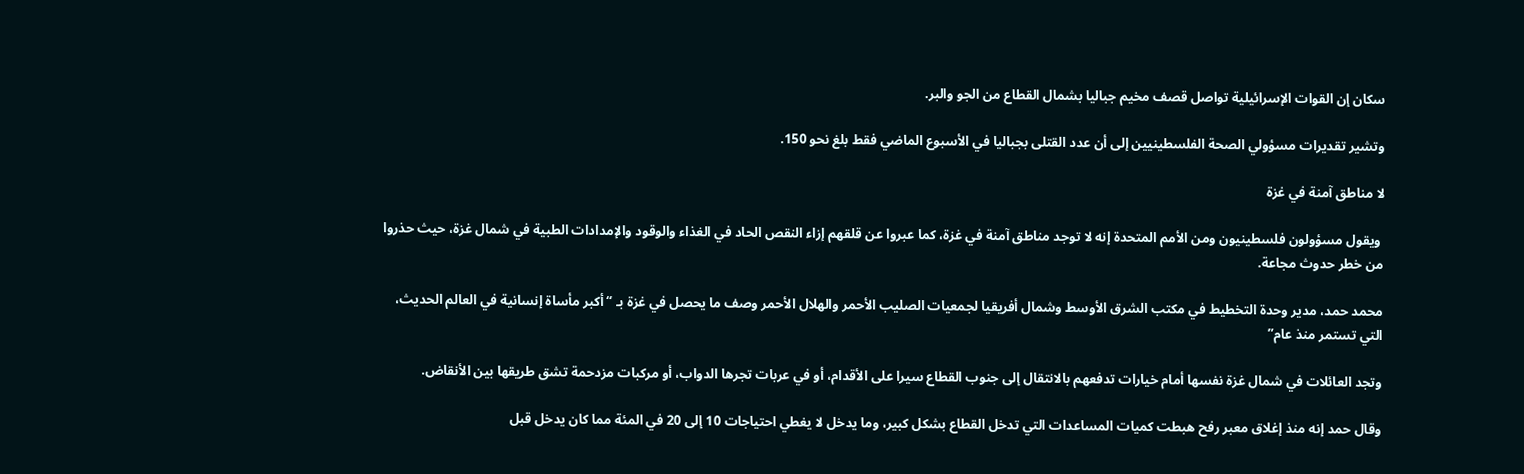سكان إن القوات الإسرائيلية تواصل قصف مخيم جباليا بشمال القطاع من الجو والبر.

وتشير تقديرات مسؤولي الصحة الفلسطينيين إلى أن عدد القتلى بجباليا في الأسبوع الماضي فقط بلغ نحو 150.

لا مناطق آمنة في غزة

 ويقول مسؤولون فلسطينيون ومن الأمم المتحدة إنه لا توجد مناطق آمنة في غزة، كما عبروا عن قلقهم إزاء النقص الحاد في الغذاء والوقود والإمدادات الطبية في شمال غزة، حيث حذروا من خطر حدوث مجاعة.

محمد حمد، مدير وحدة التخطيط في مكتب الشرق الأوسط وشمال أفريقيا لجمعيات الصليب الأحمر والهلال الأحمر وصف ما يحصل في غزة بـ “أكبر مأساة إنسانية في العالم الحديث، التي تستمر منذ عام”

وتجد العائلات في شمال غزة نفسها أمام خيارات تدفعهم بالانتقال إلى جنوب القطاع سيرا على الأقدام، أو في عربات تجرها الدواب، أو مركبات مزدحمة تشق طريقها بين الأنقاض.

وقال حمد إنه منذ إغلاق معبر رفح هبطت كميات المساعدات التي تدخل القطاع بشكل كبير، وما يدخل لا يغطي احتياجات 10 إلى 20 في المئة مما كان يدخل قبل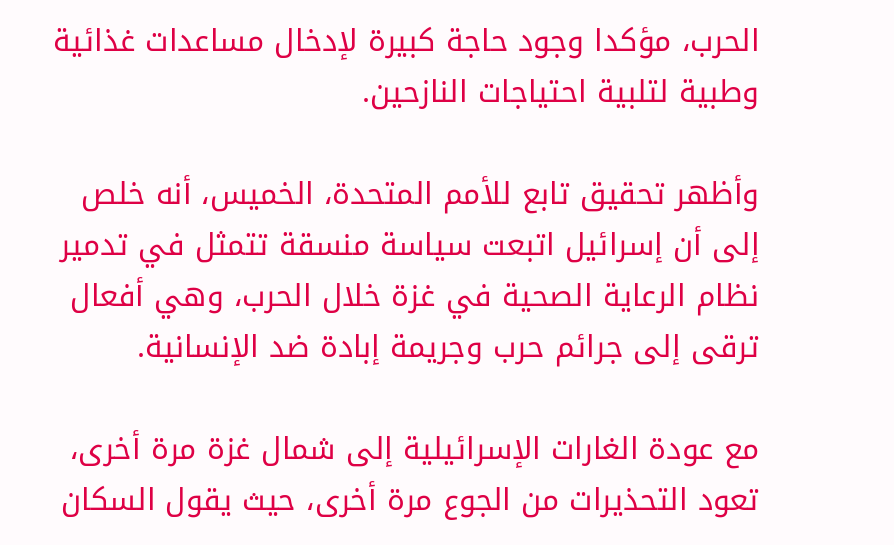الحرب، مؤكدا وجود حاجة كبيرة لإدخال مساعدات غذائية وطبية لتلبية احتياجات النازحين.

وأظهر تحقيق تابع للأمم المتحدة، الخميس، أنه خلص إلى أن إسرائيل اتبعت سياسة منسقة تتمثل في تدمير نظام الرعاية الصحية في غزة خلال الحرب، وهي أفعال ترقى إلى جرائم حرب وجريمة إبادة ضد الإنسانية.

مع عودة الغارات الإسرائيلية إلى شمال غزة مرة أخرى، تعود التحذيرات من الجوع مرة أخرى، حيث يقول السكان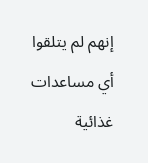إنهم لم يتلقوا أي مساعدات غذائية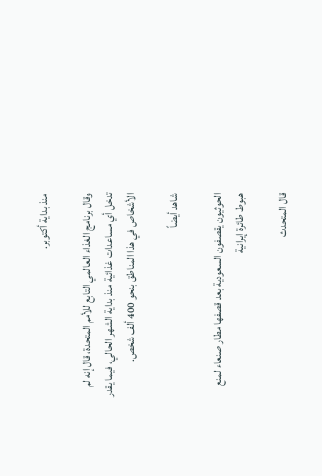منذ بداية أكتوبر.

وقال برنامج الغذاء العالمي التابع للأمم المتحدة، قال إنه لم تدخل أي مساعدات غذائية منذ بداية الشهر الحالي، فيما يقدر الأشخاص في هذا المناطق بنحو 400 ألف شخص.

شاهد أيضاً

الحوثيون يقصفون السعودية بعد قصفها مطار صنعاء لمنع هبوط طائرة إيرانية

قال المتحدث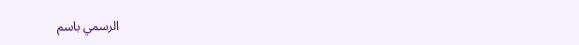الرسمي باسم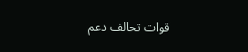قوات تحالف دعم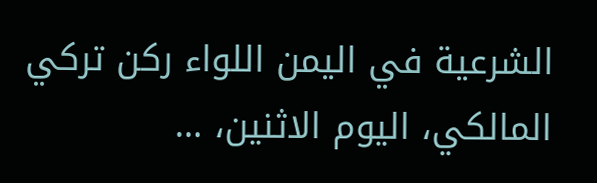الشرعية في اليمن اللواء ركن تركي المالكي، اليوم الاثنين، …